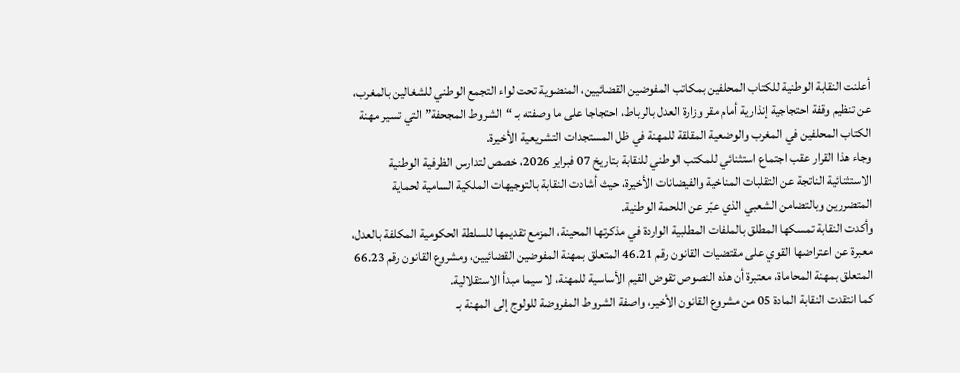أعلنت النقابة الوطنية للكتاب المحلفين بمكاتب المفوضين القضائيين، المنضوية تحت لواء التجمع الوطني للشغالين بالمغرب، عن تنظيم وقفة احتجاجية إنذارية أمام مقر وزارة العدل بالرباط، احتجاجا على ما وصفته بـ “الشروط المجحفة” التي تسير مهنة الكتاب المحلفين في المغرب والوضعية المقلقة للمهنة في ظل المستجدات التشريعية الأخيرة.
وجاء هذا القرار عقب اجتماع استثنائي للمكتب الوطني للنقابة بتاريخ 07 فبراير 2026، خصص لتدارس الظرفية الوطنية الاستثنائية الناتجة عن التقلبات المناخية والفيضانات الأخيرة، حيث أشادت النقابة بالتوجيهات الملكية السامية لحماية المتضررين وبالتضامن الشعبي الذي عبّر عن اللحمة الوطنية.
وأكدت النقابة تمسكها المطلق بالملفات المطلبية الواردة في مذكرتها المحينة، المزمع تقديمها للسلطة الحكومية المكلفة بالعدل، معبرة عن اعتراضها القوي على مقتضيات القانون رقم 46.21 المتعلق بمهنة المفوضين القضائيين، ومشروع القانون رقم 66.23 المتعلق بمهنة المحاماة، معتبرة أن هذه النصوص تقوض القيم الأساسية للمهنة، لا سيما مبدأ الاستقلالية.
كما انتقدت النقابة المادة 05 من مشروع القانون الأخير، واصفة الشروط المفروضة للولوج إلى المهنة بـ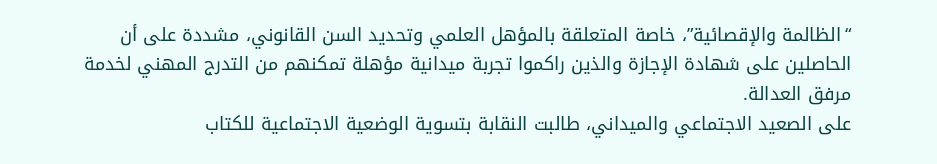“الظالمة والإقصائية”، خاصة المتعلقة بالمؤهل العلمي وتحديد السن القانوني، مشددة على أن الحاصلين على شهادة الإجازة والذين راكموا تجربة ميدانية مؤهلة تمكنهم من التدرج المهني لخدمة مرفق العدالة.
على الصعيد الاجتماعي والميداني، طالبت النقابة بتسوية الوضعية الاجتماعية للكتاب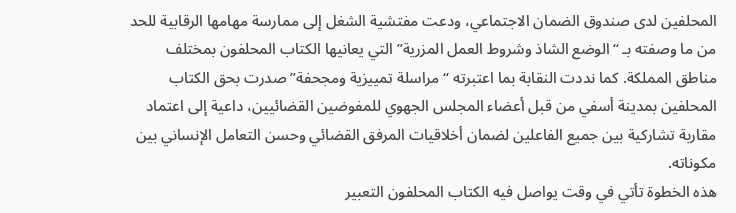المحلفين لدى صندوق الضمان الاجتماعي، ودعت مفتشية الشغل إلى ممارسة مهامها الرقابية للحد من ما وصفته بـ “الوضع الشاذ وشروط العمل المزرية” التي يعانيها الكتاب المحلفون بمختلف مناطق المملكة. كما نددت النقابة بما اعتبرته “مراسلة تمييزية ومجحفة” صدرت بحق الكتاب المحلفين بمدينة أسفي من قبل أعضاء المجلس الجهوي للمفوضين القضائيين، داعية إلى اعتماد مقاربة تشاركية بين جميع الفاعلين لضمان أخلاقيات المرفق القضائي وحسن التعامل الإنساني بين مكوناته.
هذه الخطوة تأتي في وقت يواصل فيه الكتاب المحلفون التعبير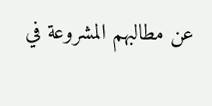عن مطالبهم المشروعة في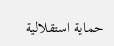حماية استقلالية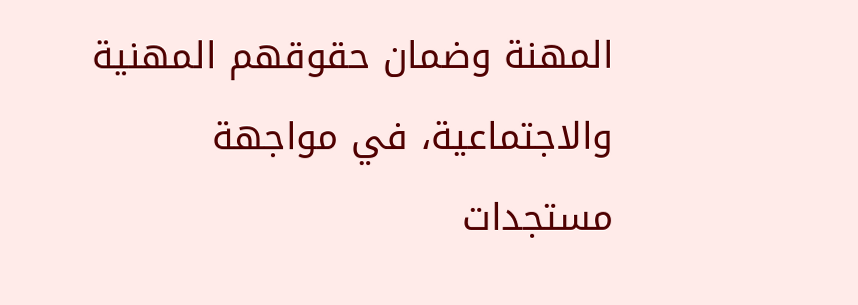المهنة وضمان حقوقهم المهنية والاجتماعية، في مواجهة مستجدات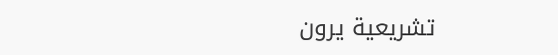تشريعية يرون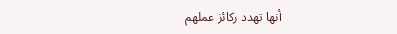أنها تهدد ركائز عملهم